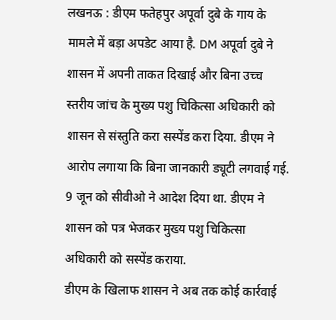लखनऊ : डीएम फतेहपुर अपूर्वा दुबे के गाय के मामले में बड़ा अपडेट आया है. DM अपूर्वा दुबे ने शासन में अपनी ताकत दिखाई और बिना उच्च स्तरीय जांच के मुख्य पशु चिकित्सा अधिकारी को शासन से संस्तुति करा सस्पेंड करा दिया. डीएम ने आरोप लगाया कि बिना जानकारी ड्यूटी लगवाई गई. 9 जून को सीवीओ ने आदेश दिया था. डीएम ने शासन को पत्र भेजकर मुख्य पशु चिकित्सा अधिकारी को सस्पेंड कराया.
डीएम के खिलाफ शासन ने अब तक कोई कार्रवाई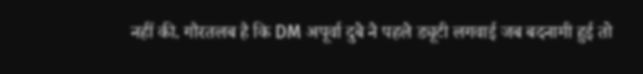नहीं की. गौरतलब है कि DM अपूर्वा दुबे ने पहले ड्यूटी लगवाई जब बदनामी हुई तो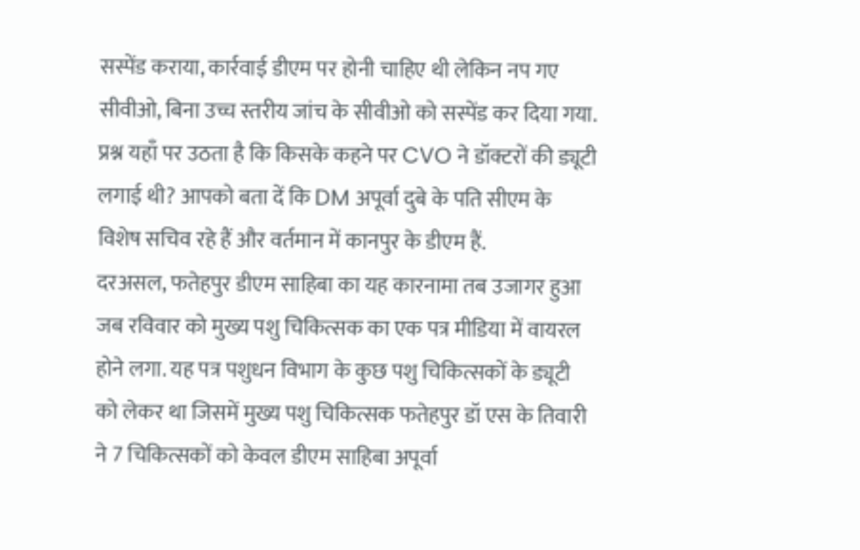सस्पेंड कराया, कार्रवाई डीएम पर होनी चाहिए थी लेकिन नप गए सीवीओ, बिना उच्च स्तरीय जांच के सीवीओ को सस्पेंड कर दिया गया. प्रश्न यहाँ पर उठता है कि किसके कहने पर CVO ने डॉक्टरों की ड्यूटी लगाई थी? आपको बता दें कि DM अपूर्वा दुबे के पति सीएम के विशेष सचिव रहे हैं और वर्तमान में कानपुर के डीएम हैं.
दरअसल, फतेहपुर डीएम साहिबा का यह कारनामा तब उजागर हुआ जब रविवार को मुख्य पशु चिकित्सक का एक पत्र मीडिया में वायरल होने लगा. यह पत्र पशुधन विभाग के कुछ पशु चिकित्सकों के ड्यूटी को लेकर था जिसमें मुख्य पशु चिकित्सक फतेहपुर डॉ एस के तिवारी ने 7 चिकित्सकों को केवल डीएम साहिबा अपूर्वा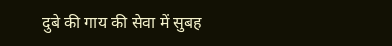दुबे की गाय की सेवा में सुबह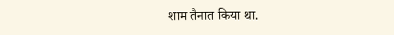शाम तैनात किया था.